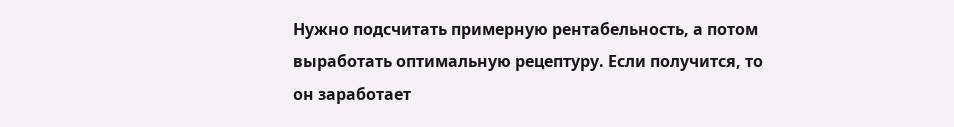Нужно подсчитать примерную рентабельность, а потом выработать оптимальную рецептуру. Если получится, то он заработает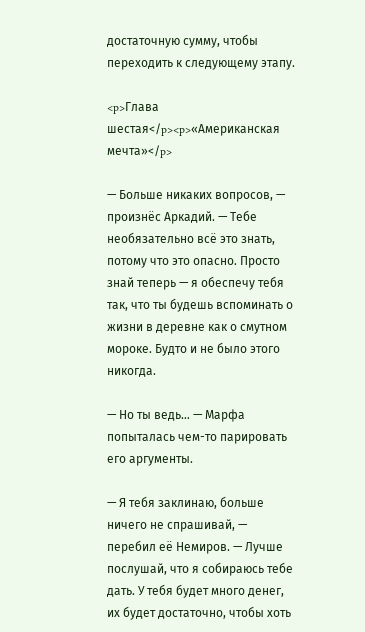достаточную сумму, чтобы переходить к следующему этапу.

<p>Глава шестая</p><p>«Американская мечта»</p>

— Больше никаких вопросов, — произнёс Аркадий. — Тебе необязательно всё это знать, потому что это опасно. Просто знай теперь — я обеспечу тебя так, что ты будешь вспоминать о жизни в деревне как о смутном мороке. Будто и не было этого никогда.

— Но ты ведь… — Марфа попыталась чем-то парировать его аргументы.

— Я тебя заклинаю, больше ничего не спрашивай, — перебил её Немиров. — Лучше послушай, что я собираюсь тебе дать. У тебя будет много денег, их будет достаточно, чтобы хоть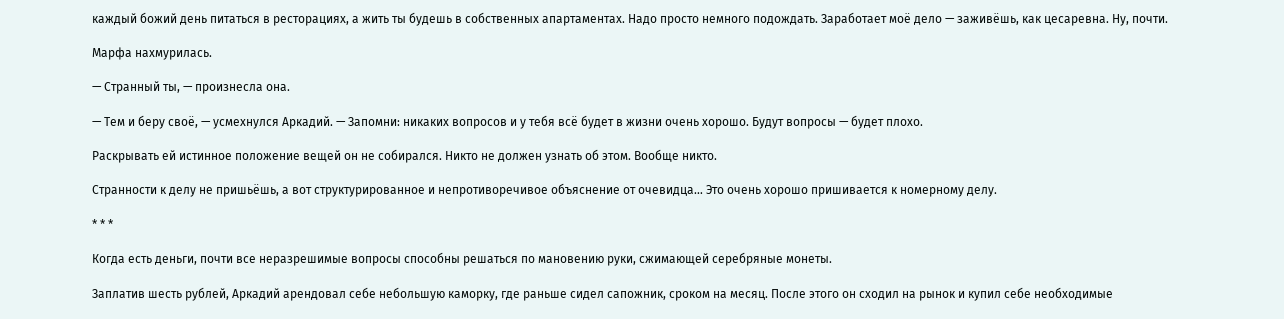каждый божий день питаться в ресторациях, а жить ты будешь в собственных апартаментах. Надо просто немного подождать. Заработает моё дело — заживёшь, как цесаревна. Ну, почти.

Марфа нахмурилась.

— Странный ты, — произнесла она.

— Тем и беру своё, — усмехнулся Аркадий. — Запомни: никаких вопросов и у тебя всё будет в жизни очень хорошо. Будут вопросы — будет плохо.

Раскрывать ей истинное положение вещей он не собирался. Никто не должен узнать об этом. Вообще никто.

Странности к делу не пришьёшь, а вот структурированное и непротиворечивое объяснение от очевидца… Это очень хорошо пришивается к номерному делу.

* * *

Когда есть деньги, почти все неразрешимые вопросы способны решаться по мановению руки, сжимающей серебряные монеты.

Заплатив шесть рублей, Аркадий арендовал себе небольшую каморку, где раньше сидел сапожник, сроком на месяц. После этого он сходил на рынок и купил себе необходимые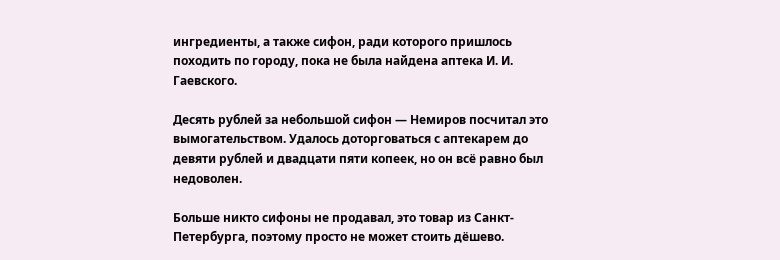ингредиенты, а также сифон, ради которого пришлось походить по городу, пока не была найдена аптека И. И. Гаевского.

Десять рублей за небольшой сифон — Немиров посчитал это вымогательством. Удалось доторговаться с аптекарем до девяти рублей и двадцати пяти копеек, но он всё равно был недоволен.

Больше никто сифоны не продавал, это товар из Санкт-Петербурга, поэтому просто не может стоить дёшево.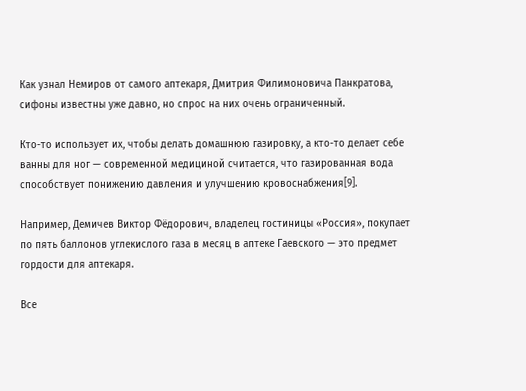Как узнал Немиров от самого аптекаря, Дмитрия Филимоновича Панкратова, сифоны известны уже давно, но спрос на них очень ограниченный.

Кто-то использует их, чтобы делать домашнюю газировку, а кто-то делает себе ванны для ног — современной медициной считается, что газированная вода способствует понижению давления и улучшению кровоснабжения[9].

Например, Демичев Виктор Фёдорович, владелец гостиницы «Россия», покупает по пять баллонов углекислого газа в месяц в аптеке Гаевского — это предмет гордости для аптекаря.

Все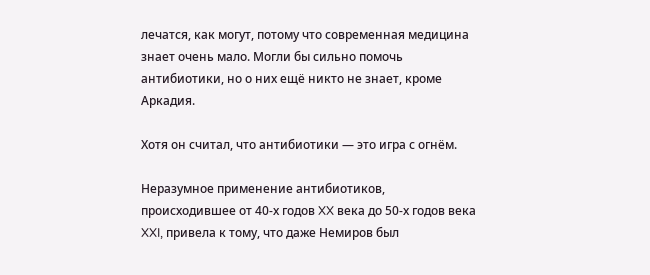лечатся, как могут, потому что современная медицина знает очень мало. Могли бы сильно помочь антибиотики, но о них ещё никто не знает, кроме Аркадия.

Хотя он считал, что антибиотики — это игра с огнём.

Неразумное применение антибиотиков, происходившее от 40-х годов XX века до 50-х годов века XXI, привела к тому, что даже Немиров был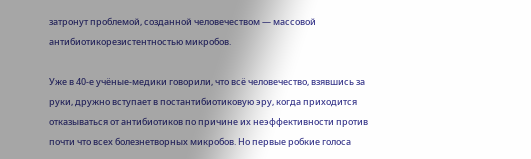затронут проблемой, созданной человечеством — массовой антибиотикорезистентностью микробов.

Уже в 40-е учёные-медики говорили, что всё человечество, взявшись за руки, дружно вступает в постантибиотиковую эру, когда приходится отказываться от антибиотиков по причине их неэффективности против почти что всех болезнетворных микробов. Но первые робкие голоса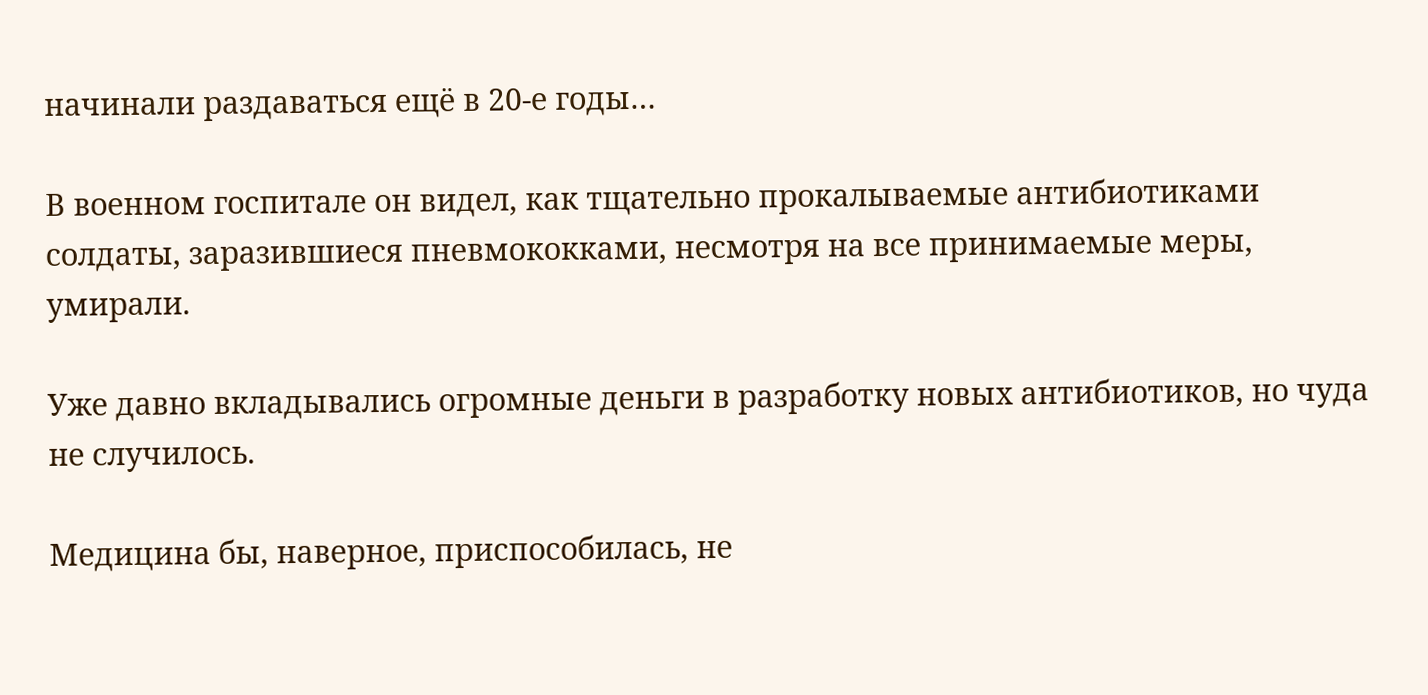начинали раздаваться ещё в 20-е годы…

В военном госпитале он видел, как тщательно прокалываемые антибиотиками солдаты, заразившиеся пневмококками, несмотря на все принимаемые меры, умирали.

Уже давно вкладывались огромные деньги в разработку новых антибиотиков, но чуда не случилось.

Медицина бы, наверное, приспособилась, не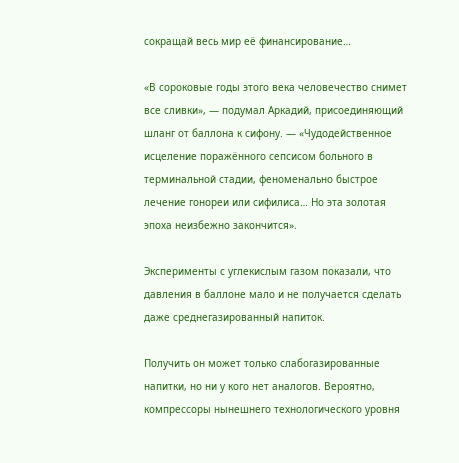сокращай весь мир её финансирование…

«В сороковые годы этого века человечество снимет все сливки», — подумал Аркадий, присоединяющий шланг от баллона к сифону. — «Чудодейственное исцеление поражённого сепсисом больного в терминальной стадии, феноменально быстрое лечение гонореи или сифилиса… Но эта золотая эпоха неизбежно закончится».

Эксперименты с углекислым газом показали, что давления в баллоне мало и не получается сделать даже среднегазированный напиток.

Получить он может только слабогазированные напитки, но ни у кого нет аналогов. Вероятно, компрессоры нынешнего технологического уровня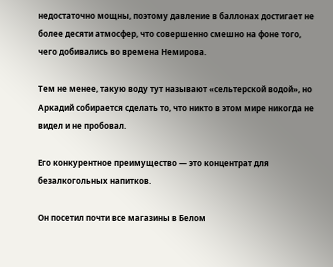недостаточно мощны, поэтому давление в баллонах достигает не более десяти атмосфер, что совершенно смешно на фоне того, чего добивались во времена Немирова.

Тем не менее, такую воду тут называют «сельтерской водой», но Аркадий собирается сделать то, что никто в этом мире никогда не видел и не пробовал.

Его конкурентное преимущество — это концентрат для безалкогольных напитков.

Он посетил почти все магазины в Белом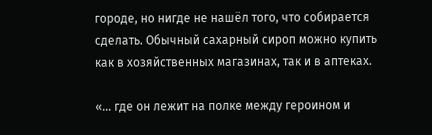городе, но нигде не нашёл того, что собирается сделать. Обычный сахарный сироп можно купить как в хозяйственных магазинах, так и в аптеках.

«… где он лежит на полке между героином и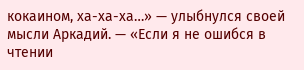кокаином, ха-ха-ха…» — улыбнулся своей мысли Аркадий. — «Если я не ошибся в чтении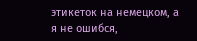этикеток на немецком, а я не ошибся,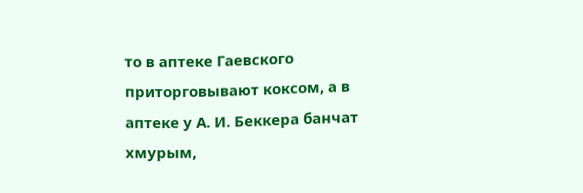то в аптеке Гаевского приторговывают коксом, а в аптеке у А. И. Беккера банчат хмурым,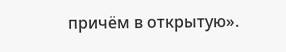причём в открытую».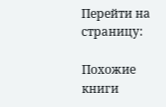Перейти на страницу:

Похожие книги